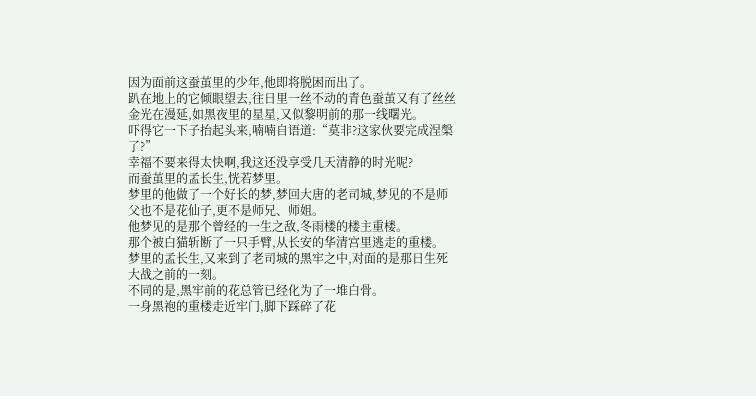因为面前这蚕茧里的少年,他即将脱困而出了。
趴在地上的它倾眼望去,往日里一丝不动的青色蚕茧又有了丝丝金光在漫延,如黑夜里的星星,又似黎明前的那一线曙光。
吓得它一下子抬起头来,喃喃自语道:“莫非?这家伙要完成涅槃了?”
幸福不要来得太快啊,我这还没享受几天清静的时光呢?
而蚕茧里的孟长生,恍若梦里。
梦里的他做了一个好长的梦,梦回大唐的老司城,梦见的不是师父也不是花仙子,更不是师兄、师姐。
他梦见的是那个曾经的一生之敌,冬雨楼的楼主重楼。
那个被白猫斩断了一只手臂,从长安的华清宫里逃走的重楼。
梦里的孟长生,又来到了老司城的黑牢之中,对面的是那日生死大战之前的一刻。
不同的是,黑牢前的花总管已经化为了一堆白骨。
一身黑袍的重楼走近牢门,脚下踩碎了花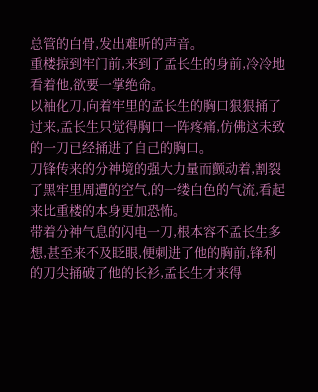总管的白骨,发出难听的声音。
重楼掠到牢门前,来到了孟长生的身前,冷冷地看着他,欲要一掌绝命。
以袖化刀,向着牢里的孟长生的胸口狠狠捅了过来,孟长生只觉得胸口一阵疼痛,仿佛这未致的一刀已经捅进了自己的胸口。
刀锋传来的分神境的强大力量而颤动着,割裂了黑牢里周遭的空气,的一缕白色的气流,看起来比重楼的本身更加恐怖。
带着分神气息的闪电一刀,根本容不孟长生多想,甚至来不及眨眼,便刺进了他的胸前,锋利的刀尖捅破了他的长衫,孟长生才来得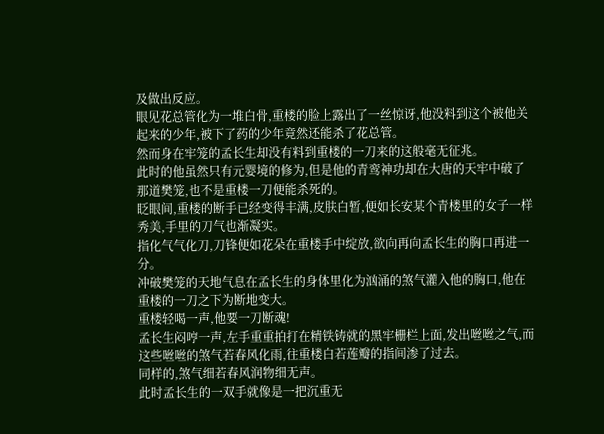及做出反应。
眼见花总管化为一堆白骨,重楼的脸上露出了一丝惊讶,他没料到这个被他关起来的少年,被下了药的少年竟然还能杀了花总管。
然而身在牢笼的孟长生却没有料到重楼的一刀来的这般毫无征兆。
此时的他虽然只有元婴境的修为,但是他的青鸾神功却在大唐的天牢中破了那道樊笼,也不是重楼一刀便能杀死的。
眨眼间,重楼的断手已经变得丰满,皮肤白暂,便如长安某个青楼里的女子一样秀美,手里的刀气也渐凝实。
指化气气化刀,刀锋便如花朵在重楼手中绽放,欲向再向孟长生的胸口再进一分。
冲破樊笼的天地气息在孟长生的身体里化为汹涌的煞气灌入他的胸口,他在重楼的一刀之下为断地变大。
重楼轻喝一声,他要一刀断魂!
孟长生闷哼一声,左手重重拍打在精铁铸就的黑牢栅栏上面,发出咝咝之气,而这些咝咝的煞气若春风化雨,往重楼白若莲瓣的指间渗了过去。
同样的,煞气细若春风润物细无声。
此时孟长生的一双手就像是一把沉重无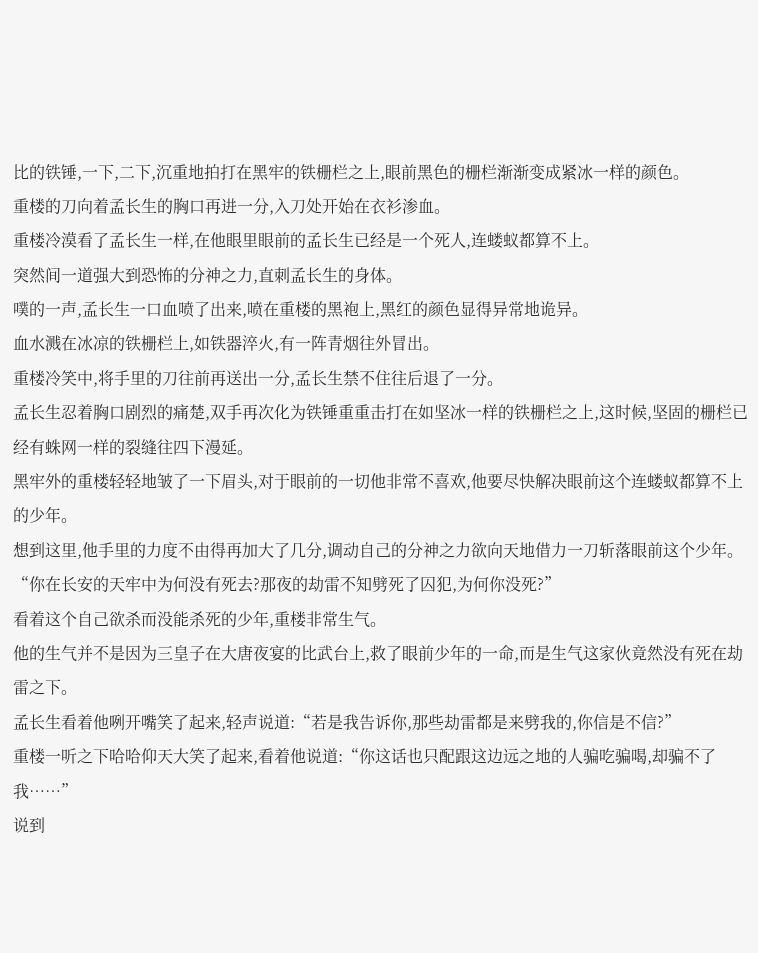比的铁锤,一下,二下,沉重地拍打在黑牢的铁栅栏之上,眼前黑色的栅栏渐渐变成紧冰一样的颜色。
重楼的刀向着孟长生的胸口再进一分,入刀处开始在衣衫渗血。
重楼冷漠看了孟长生一样,在他眼里眼前的孟长生已经是一个死人,连蝼蚁都算不上。
突然间一道强大到恐怖的分神之力,直刺孟长生的身体。
噗的一声,孟长生一口血喷了出来,喷在重楼的黑袍上,黑红的颜色显得异常地诡异。
血水溅在冰凉的铁栅栏上,如铁器淬火,有一阵青烟往外冒出。
重楼冷笑中,将手里的刀往前再送出一分,孟长生禁不住往后退了一分。
孟长生忍着胸口剧烈的痛楚,双手再次化为铁锤重重击打在如坚冰一样的铁栅栏之上,这时候,坚固的栅栏已经有蛛网一样的裂缝往四下漫延。
黑牢外的重楼轻轻地皱了一下眉头,对于眼前的一切他非常不喜欢,他要尽快解决眼前这个连蝼蚁都算不上的少年。
想到这里,他手里的力度不由得再加大了几分,调动自己的分神之力欲向天地借力一刀斩落眼前这个少年。
“你在长安的天牢中为何没有死去?那夜的劫雷不知劈死了囚犯,为何你没死?”
看着这个自己欲杀而没能杀死的少年,重楼非常生气。
他的生气并不是因为三皇子在大唐夜宴的比武台上,救了眼前少年的一命,而是生气这家伙竟然没有死在劫雷之下。
孟长生看着他咧开嘴笑了起来,轻声说道:“若是我告诉你,那些劫雷都是来劈我的,你信是不信?”
重楼一听之下哈哈仰天大笑了起来,看着他说道:“你这话也只配跟这边远之地的人骗吃骗喝,却骗不了我……”
说到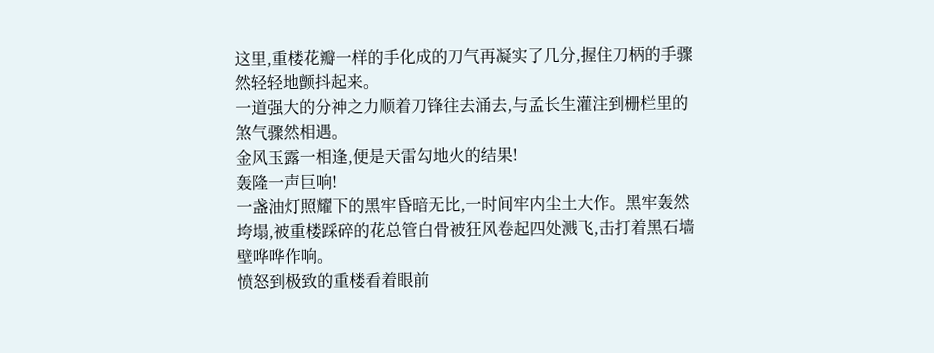这里,重楼花瓣一样的手化成的刀气再凝实了几分,握住刀柄的手骤然轻轻地颤抖起来。
一道强大的分神之力顺着刀锋往去涌去,与孟长生灌注到栅栏里的煞气骤然相遇。
金风玉露一相逢,便是天雷勾地火的结果!
轰隆一声巨响!
一盏油灯照耀下的黑牢昏暗无比,一时间牢内尘土大作。黑牢轰然垮塌,被重楼踩碎的花总管白骨被狂风卷起四处溅飞,击打着黑石墙壁哗哗作响。
愤怒到极致的重楼看着眼前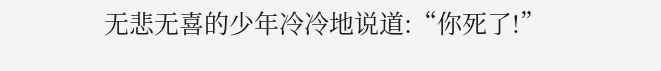无悲无喜的少年冷冷地说道:“你死了!”